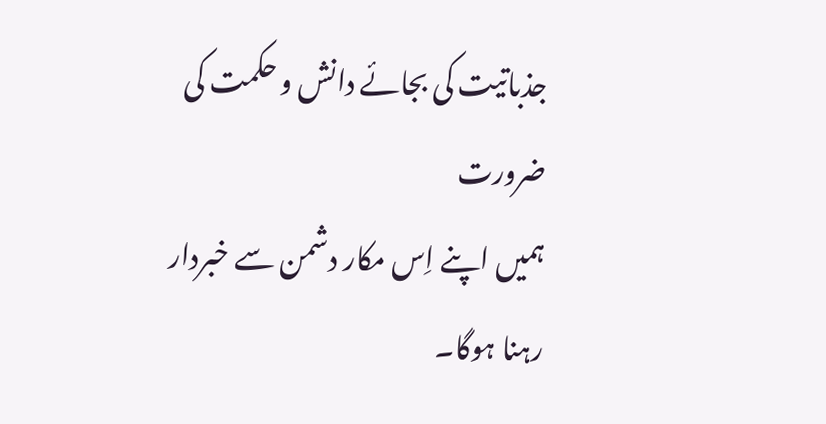جذباتیت کی بجائے دانش و حکمت کی ضرورت
ہمیں اپنے اِس مکار دشمن سے خبردار رہنا ہوگا۔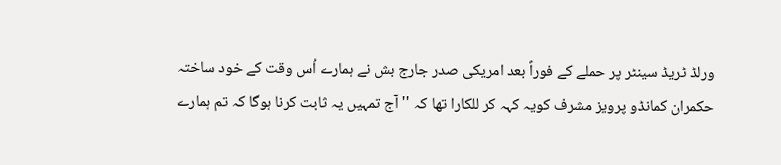ورلڈ ٹریڈ سینٹر پر حملے کے فوراً بعد امریکی صدر جارج بش نے ہمارے اُس وقت کے خود ساختہ حکمران کمانڈو پرویز مشرف کویہ کہہ کر للکارا تھا کہ ''آج تمہیں یہ ثابت کرنا ہوگا کہ تم ہمارے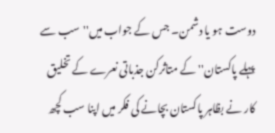دوست ہو یا دشمن۔ جس کے جواب میں''سب سے پہلے پاکستان'' کے متاثرکن جذباتی نعرے کے تخلیق کار نے بظاہر پاکستان بچانے کی فکر میں اپنا سب کچھ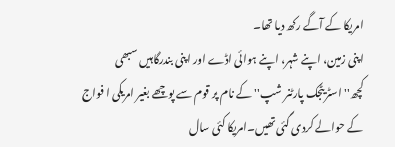امریکا کے آگے رکھ دیا تھا۔
اپنی زمین، اپنے شہر، اپنے ہوائی اڈے اور اپنی بندرگاہیں سبھی کچھ''اسٹریٹجک پارٹنر شپ'' کے نام پر قوم سے پوچھے بغیر امریکی ا فواج کے حوالے کردی گئی تھیں۔امریکا کئی سال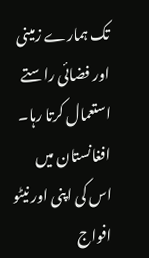تک ہمارے زمینی اور فضائی راستے استعمال کرتا رہا۔ افغانستان میں اس کی اپنی اور نیٹو افواج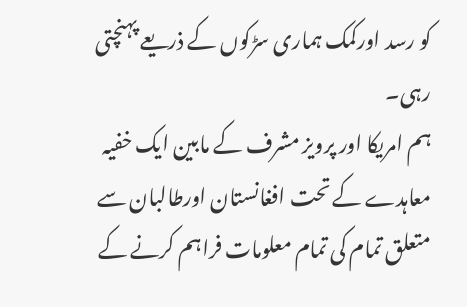کو رسد اورکمک ہماری سڑکوں کے ذریعے پہنچتی رہی۔
ہم امریکا اور پرویز مشرف کے مابین ایک خفیہ معاہدے کے تحت افغانستان اورطالبان سے متعلق تمام کی تمام معلومات فراہم کرنے کے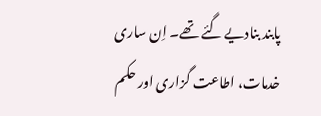پابند بنادیے گئے تھے۔ اِن ساری خدمات، اطاعت گزاری اور حکم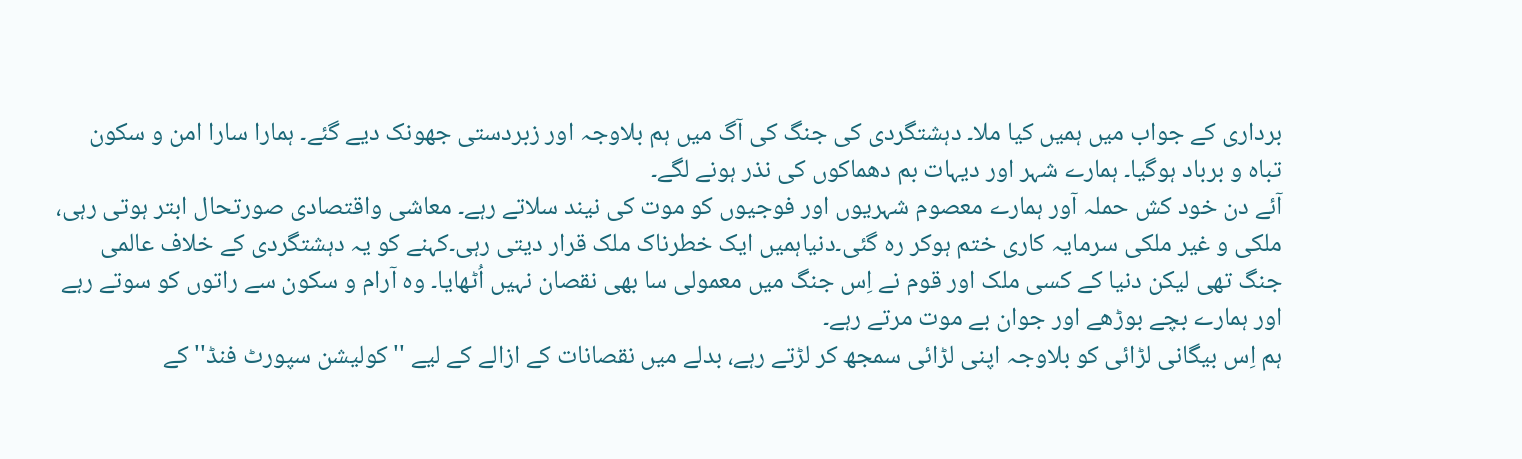برداری کے جواب میں ہمیں کیا ملا۔ دہشتگردی کی جنگ کی آگ میں ہم بلاوجہ اور زبردستی جھونک دیے گئے۔ ہمارا سارا امن و سکون تباہ و برباد ہوگیا۔ ہمارے شہر اور دیہات بم دھماکوں کی نذر ہونے لگے۔
آئے دن خود کش حملہ آور ہمارے معصوم شہریوں اور فوجیوں کو موت کی نیند سلاتے رہے۔ معاشی واقتصادی صورتحال ابتر ہوتی رہی، ملکی و غیر ملکی سرمایہ کاری ختم ہوکر رہ گئی۔دنیاہمیں ایک خطرناک ملک قرار دیتی رہی۔کہنے کو یہ دہشتگردی کے خلاف عالمی جنگ تھی لیکن دنیا کے کسی ملک اور قوم نے اِس جنگ میں معمولی سا بھی نقصان نہیں اُٹھایا۔ وہ آرام و سکون سے راتوں کو سوتے رہے اور ہمارے بچے بوڑھے اور جوان بے موت مرتے رہے۔
ہم اِس بیگانی لڑائی کو بلاوجہ اپنی لڑائی سمجھ کر لڑتے رہے، بدلے میں نقصانات کے ازالے کے لیے ''کولیشن سپورٹ فنڈ'' کے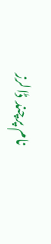نام پرچند ڈالرز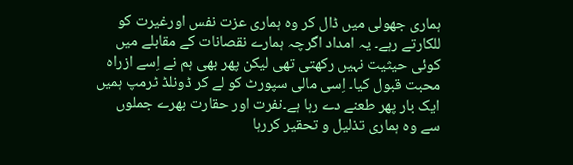ہماری جھولی میں ڈال کر وہ ہماری عزت نفس اورغیرت کو للکارتے رہے۔ یہ امداد اگرچہ ہمارے نقصانات کے مقابلے میں کوئی حیثیت نہیں رکھتی تھی لیکن پھر بھی ہم نے اِسے ازراہ محبت قبول کیا۔ اِسی مالی سپورٹ کو لے کر ڈونلڈ ٹرمپ ہمیں ایک بار پھر طعنے دے رہا ہے۔نفرت اور حقارت بھرے جملوں سے وہ ہماری تذلیل و تحقیر کررہا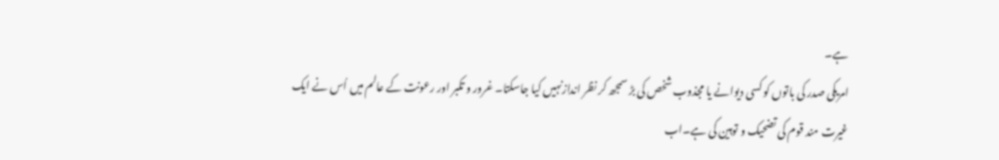ہے۔
امریکی صدر کی باتوں کو کسی دیوانے یا مجذوب شخص کی بڑ سمجھ کر نظر اندازنہیں کیا جاسکتا۔ غرور و تکبر اور رعونت کے عالم میں اُس نے ایک غیرت مند قوم کی تضحیک و توہین کی ہے۔اب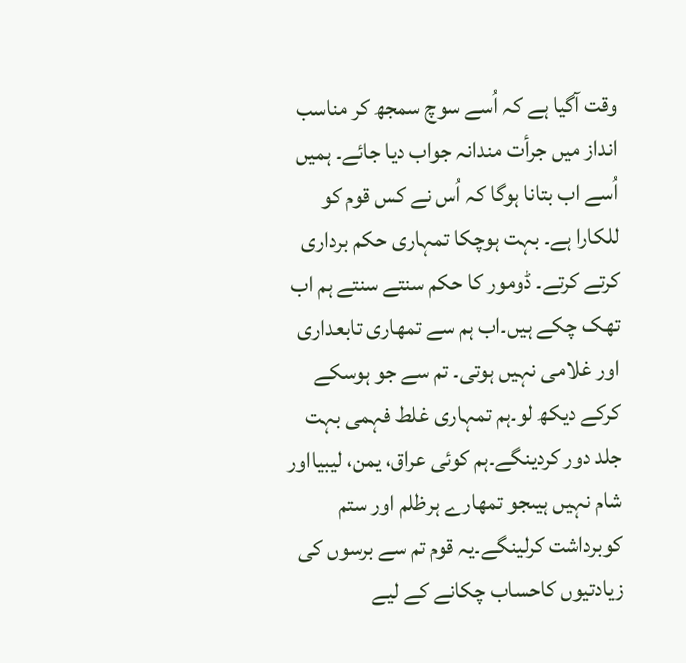وقت آگیا ہے کہ اُسے سوچ سمجھ کر مناسب انداز میں جرأت مندانہ جواب دیا جائے۔ ہمیں اُسے اب بتانا ہوگا کہ اُس نے کس قوم کو للکارا ہے۔ بہت ہوچکا تمہاری حکم برداری کرتے کرتے۔ ڈومور کا حکم سنتے سنتے ہم اب تھک چکے ہیں۔اب ہم سے تمھاری تابعداری اور غلامی نہیں ہوتی۔ تم سے جو ہوسکے کرکے دیکھ لو۔ہم تمہاری غلط فہمی بہت جلد دور کردینگے۔ہم کوئی عراق، یمن، لیبیااور شام نہیں ہیںجو تمھارے ہرظلم اور ستم کوبرداشت کرلینگے۔یہ قوم تم سے برسوں کی زیادتیوں کاحساب چکانے کے لیے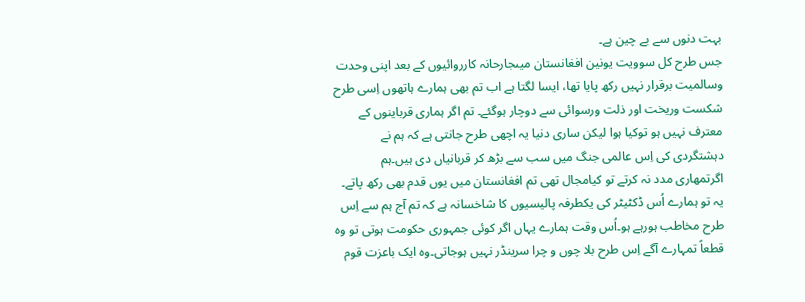بہت دنوں سے بے چین ہے۔
جس طرح کل سوویت یونین افغانستان میںجارحانہ کارروائیوں کے بعد اپنی وحدت وسالمیت برقرار نہیں رکھ پایا تھا، ایسا لگتا ہے اب تم بھی ہمارے ہاتھوں اِسی طرح شکست وریخت اور ذلت ورسوائی سے دوچار ہوگئے۔ تم اگر ہماری قرباینوں کے معترف نہیں ہو توکیا ہوا لیکن ساری دنیا یہ اچھی طرح جانتی ہے کہ ہم نے دہشتگردی کی اِس عالمی جنگ میں سب سے بڑھ کر قربانیاں دی ہیں۔ہم اگرتمھاری مدد نہ کرتے تو کیامجال تھی تم افغانستان میں یوں قدم بھی رکھ پاتے۔
یہ تو ہمارے اُس ڈکٹیٹر کی یکطرفہ پالیسیوں کا شاخسانہ ہے کہ تم آج ہم سے اِس طرح مخاطب ہورہے ہو۔اُس وقت ہمارے یہاں اگر کوئی جمہوری حکومت ہوتی تو وہ قطعاً تمہارے آگے اِس طرح بلا چوں و چرا سرینڈر نہیں ہوجاتی۔وہ ایک باعزت قوم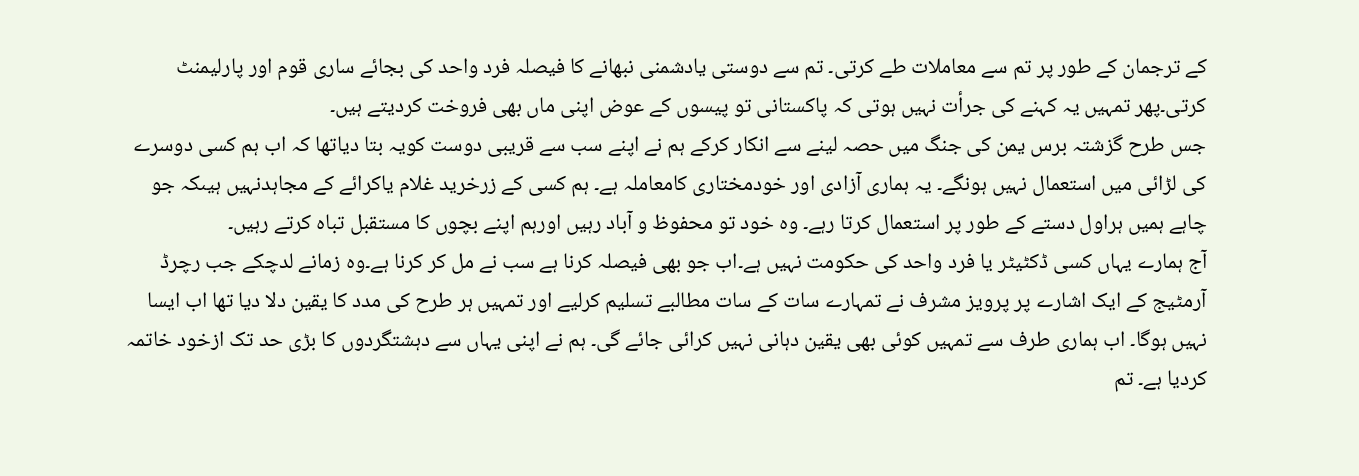کے ترجمان کے طور پر تم سے معاملات طے کرتی۔ تم سے دوستی یادشمنی نبھانے کا فیصلہ فرد واحد کی بجائے ساری قوم اور پارلیمنٹ کرتی۔پھر تمہیں یہ کہنے کی جرأت نہیں ہوتی کہ پاکستانی تو پیسوں کے عوض اپنی ماں بھی فروخت کردیتے ہیں۔
جس طرح گزشتہ برس یمن کی جنگ میں حصہ لینے سے انکار کرکے ہم نے اپنے سب سے قریبی دوست کویہ بتا دیاتھا کہ اب ہم کسی دوسرے کی لڑائی میں استعمال نہیں ہونگے۔ یہ ہماری آزادی اور خودمختاری کامعاملہ ہے۔ ہم کسی کے زرخرید غلام یاکرائے کے مجاہدنہیں ہیںکہ جو چاہے ہمیں ہراول دستے کے طور پر استعمال کرتا رہے۔ وہ خود تو محفوظ و آباد رہیں اورہم اپنے بچوں کا مستقبل تباہ کرتے رہیں۔
آج ہمارے یہاں کسی ڈکٹیٹر یا فرد واحد کی حکومت نہیں ہے۔اب جو بھی فیصلہ کرنا ہے سب نے مل کر کرنا ہے۔وہ زمانے لدچکے جب رچرڈ آرمٹیج کے ایک اشارے پر پرویز مشرف نے تمہارے سات کے سات مطالبے تسلیم کرلیے اور تمہیں ہر طرح کی مدد کا یقین دلا دیا تھا اب ایسا نہیں ہوگا۔ اب ہماری طرف سے تمہیں کوئی بھی یقین دہانی نہیں کرائی جائے گی۔ ہم نے اپنی یہاں سے دہشتگردوں کا بڑی حد تک ازخود خاتمہ کردیا ہے۔ تم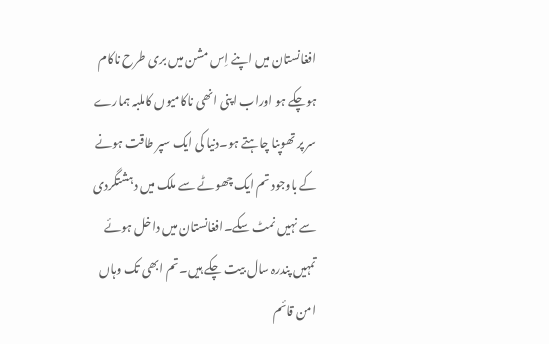افغانستان میں اپنے اِس مشن میں بری طرح ناکام ہوچکے ہو اوراب اپنی انھی ناکامیوں کاملبہ ہمارے سر پر تھوپنا چاہتے ہو۔دنیا کی ایک سپر طاقت ہونے کے باوجود تم ایک چھوٹے سے ملک میں دہشتگردی سے نہیں نمٹ سکے۔افغانستان میں داخل ہوئے تمہیں پندرہ سال بیت چکے ہیں۔تم ابھی تک وہاں امن قائم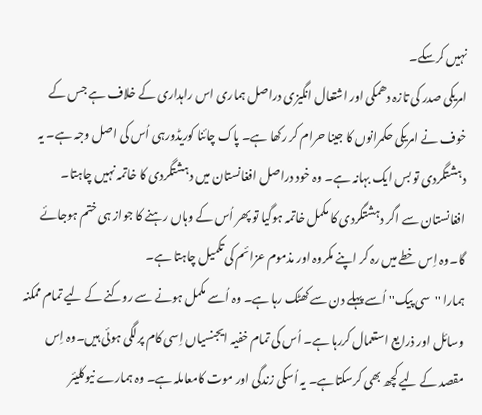نہیں کرسکے۔
امریکی صدر کی تازہ دھمکی اور اشتعال انگیزی دراصل ہماری اس راہداری کے خلاف ہے جس کے خوف نے امریکی حکمرانوں کا جینا حرام کر رکھا ہے۔ پاک چائنا کوریڈورہی اُس کی اصل وجہ ہے۔ یہ دہشتگردی تو بس ایک بہانہ ہے۔ وہ خود دراصل افغانستان میں دہشتگردی کا خاتمہ نہیں چاہتا۔ افغانستان سے اگر دہشتگردی کا مکمل خاتمہ ہوگیا تو پھر اُس کے وہاں رہنے کا جواز ہی ختم ہوجائے گا۔وہ اِس خطے میں رہ کر اپنے مکروہ اور مذموم عزائم کی تکمیل چاہتا ہے۔
ہمارا ''سی پیک'' اُسے پہلے دن سے کھٹک رہا ہے۔ وہ اُسے مکمل ہونے سے روکنے کے لیے تمام ممکنہ وسائل اور ذرایع استعمال کررہا ہے۔ اُس کی تمام خفیہ ایجنسیاں اِسی کام پرلگی ہوئی ہیں۔وہ اِس مقصد کے لیے کچھ بھی کرسکتاہے۔ یہ اُسکی زندگی اور موت کامعاملہ ہے۔ وہ ہمارے نیوکلیئر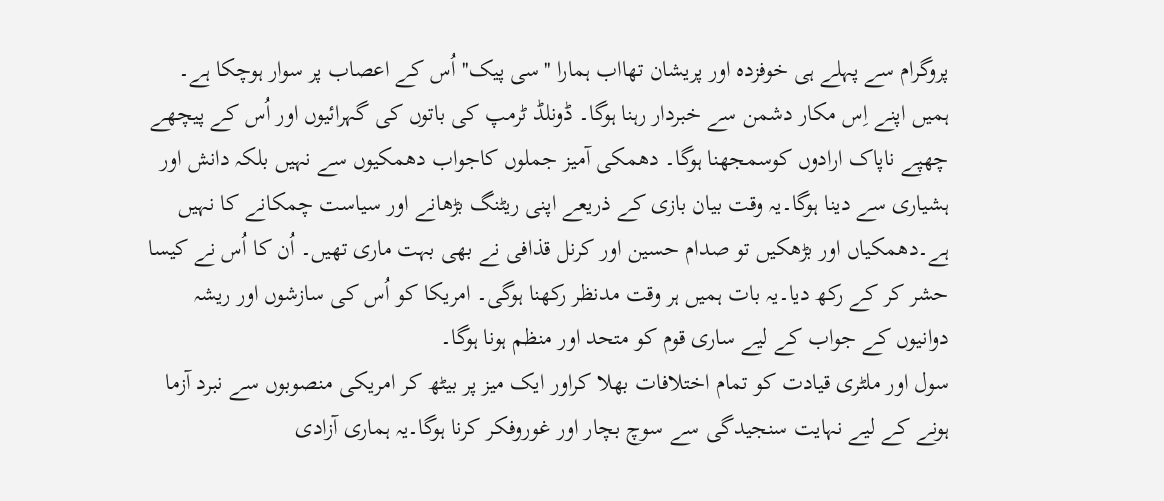پروگرام سے پہلے ہی خوفزدہ اور پریشان تھااب ہمارا ''سی پیک'' اُس کے اعصاب پر سوار ہوچکا ہے۔
ہمیں اپنے اِس مکار دشمن سے خبردار رہنا ہوگا۔ ڈونلڈ ٹرمپ کی باتوں کی گہرائیوں اور اُس کے پیچھے چھپے ناپاک ارادوں کوسمجھنا ہوگا۔ دھمکی آمیز جملوں کاجواب دھمکیوں سے نہیں بلکہ دانش اور ہشیاری سے دینا ہوگا۔یہ وقت بیان بازی کے ذریعے اپنی ریٹنگ بڑھانے اور سیاست چمکانے کا نہیں ہے۔دھمکیاں اور بڑھکیں تو صدام حسین اور کرنل قذافی نے بھی بہت ماری تھیں۔ اُن کا اُس نے کیسا حشر کر کے رکھ دیا۔یہ بات ہمیں ہر وقت مدنظر رکھنا ہوگی۔ امریکا کو اُس کی سازشوں اور ریشہ دوانیوں کے جواب کے لیے ساری قوم کو متحد اور منظم ہونا ہوگا۔
سول اور ملٹری قیادت کو تمام اختلافات بھلا کراور ایک میز پر بیٹھ کر امریکی منصوبوں سے نبرد آزما ہونے کے لیے نہایت سنجیدگی سے سوچ بچار اور غوروفکر کرنا ہوگا۔یہ ہماری آزادی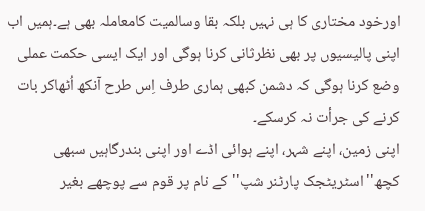اورخود مختاری کا ہی نہیں بلکہ بقا وسالمیت کامعاملہ بھی ہے۔ہمیں اب اپنی پالیسیوں پر بھی نظرثانی کرنا ہوگی اور ایک ایسی حکمت عملی وضع کرنا ہوگی کہ دشمن کبھی ہماری طرف اِس طرح آنکھ اُٹھاکر بات کرنے کی جرأت نہ کرسکے۔
اپنی زمین، اپنے شہر، اپنے ہوائی اڈے اور اپنی بندرگاہیں سبھی کچھ''اسٹریٹجک پارٹنر شپ'' کے نام پر قوم سے پوچھے بغیر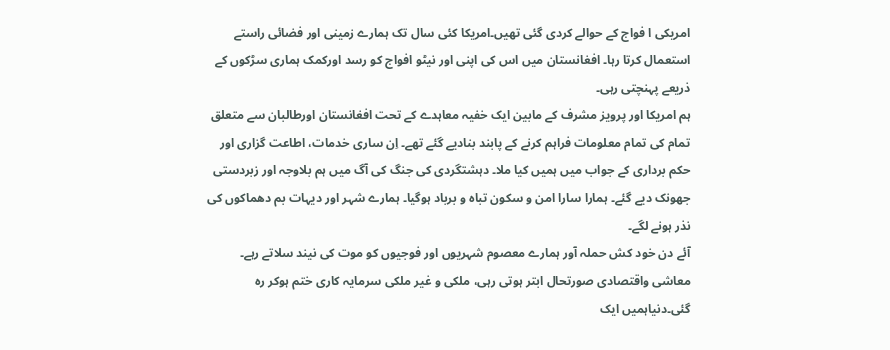امریکی ا فواج کے حوالے کردی گئی تھیں۔امریکا کئی سال تک ہمارے زمینی اور فضائی راستے استعمال کرتا رہا۔ افغانستان میں اس کی اپنی اور نیٹو افواج کو رسد اورکمک ہماری سڑکوں کے ذریعے پہنچتی رہی۔
ہم امریکا اور پرویز مشرف کے مابین ایک خفیہ معاہدے کے تحت افغانستان اورطالبان سے متعلق تمام کی تمام معلومات فراہم کرنے کے پابند بنادیے گئے تھے۔ اِن ساری خدمات، اطاعت گزاری اور حکم برداری کے جواب میں ہمیں کیا ملا۔ دہشتگردی کی جنگ کی آگ میں ہم بلاوجہ اور زبردستی جھونک دیے گئے۔ ہمارا سارا امن و سکون تباہ و برباد ہوگیا۔ ہمارے شہر اور دیہات بم دھماکوں کی نذر ہونے لگے۔
آئے دن خود کش حملہ آور ہمارے معصوم شہریوں اور فوجیوں کو موت کی نیند سلاتے رہے۔ معاشی واقتصادی صورتحال ابتر ہوتی رہی، ملکی و غیر ملکی سرمایہ کاری ختم ہوکر رہ گئی۔دنیاہمیں ایک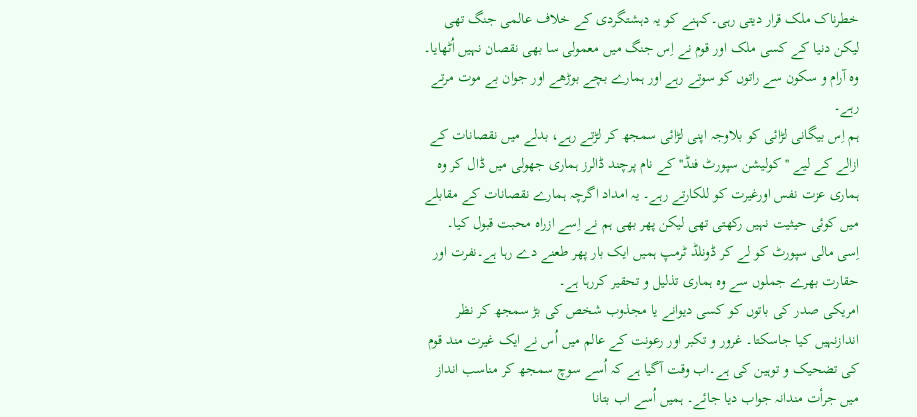خطرناک ملک قرار دیتی رہی۔کہنے کو یہ دہشتگردی کے خلاف عالمی جنگ تھی لیکن دنیا کے کسی ملک اور قوم نے اِس جنگ میں معمولی سا بھی نقصان نہیں اُٹھایا۔ وہ آرام و سکون سے راتوں کو سوتے رہے اور ہمارے بچے بوڑھے اور جوان بے موت مرتے رہے۔
ہم اِس بیگانی لڑائی کو بلاوجہ اپنی لڑائی سمجھ کر لڑتے رہے، بدلے میں نقصانات کے ازالے کے لیے ''کولیشن سپورٹ فنڈ'' کے نام پرچند ڈالرز ہماری جھولی میں ڈال کر وہ ہماری عزت نفس اورغیرت کو للکارتے رہے۔ یہ امداد اگرچہ ہمارے نقصانات کے مقابلے میں کوئی حیثیت نہیں رکھتی تھی لیکن پھر بھی ہم نے اِسے ازراہ محبت قبول کیا۔ اِسی مالی سپورٹ کو لے کر ڈونلڈ ٹرمپ ہمیں ایک بار پھر طعنے دے رہا ہے۔نفرت اور حقارت بھرے جملوں سے وہ ہماری تذلیل و تحقیر کررہا ہے۔
امریکی صدر کی باتوں کو کسی دیوانے یا مجذوب شخص کی بڑ سمجھ کر نظر اندازنہیں کیا جاسکتا۔ غرور و تکبر اور رعونت کے عالم میں اُس نے ایک غیرت مند قوم کی تضحیک و توہین کی ہے۔اب وقت آگیا ہے کہ اُسے سوچ سمجھ کر مناسب انداز میں جرأت مندانہ جواب دیا جائے۔ ہمیں اُسے اب بتانا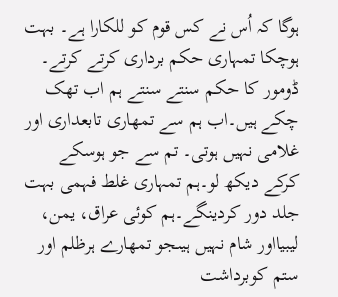ہوگا کہ اُس نے کس قوم کو للکارا ہے۔ بہت ہوچکا تمہاری حکم برداری کرتے کرتے۔ ڈومور کا حکم سنتے سنتے ہم اب تھک چکے ہیں۔اب ہم سے تمھاری تابعداری اور غلامی نہیں ہوتی۔ تم سے جو ہوسکے کرکے دیکھ لو۔ہم تمہاری غلط فہمی بہت جلد دور کردینگے۔ہم کوئی عراق، یمن، لیبیااور شام نہیں ہیںجو تمھارے ہرظلم اور ستم کوبرداشت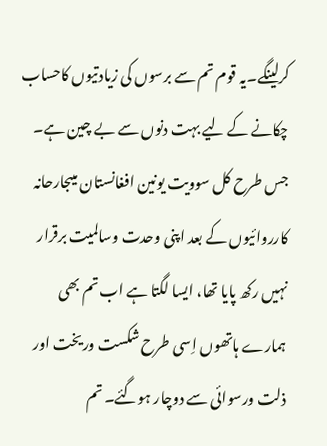کرلینگے۔یہ قوم تم سے برسوں کی زیادتیوں کاحساب چکانے کے لیے بہت دنوں سے بے چین ہے۔
جس طرح کل سوویت یونین افغانستان میںجارحانہ کارروائیوں کے بعد اپنی وحدت وسالمیت برقرار نہیں رکھ پایا تھا، ایسا لگتا ہے اب تم بھی ہمارے ہاتھوں اِسی طرح شکست وریخت اور ذلت ورسوائی سے دوچار ہوگئے۔ تم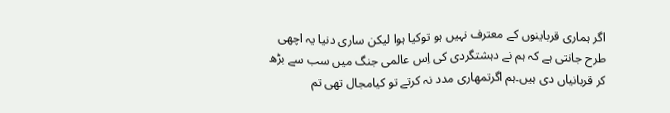اگر ہماری قرباینوں کے معترف نہیں ہو توکیا ہوا لیکن ساری دنیا یہ اچھی طرح جانتی ہے کہ ہم نے دہشتگردی کی اِس عالمی جنگ میں سب سے بڑھ کر قربانیاں دی ہیں۔ہم اگرتمھاری مدد نہ کرتے تو کیامجال تھی تم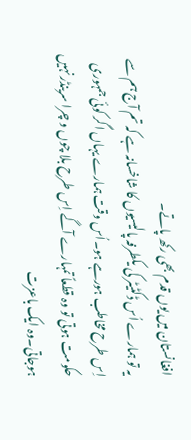افغانستان میں یوں قدم بھی رکھ پاتے۔
یہ تو ہمارے اُس ڈکٹیٹر کی یکطرفہ پالیسیوں کا شاخسانہ ہے کہ تم آج ہم سے اِس طرح مخاطب ہورہے ہو۔اُس وقت ہمارے یہاں اگر کوئی جمہوری حکومت ہوتی تو وہ قطعاً تمہارے آگے اِس طرح بلا چوں و چرا سرینڈر نہیں ہوجاتی۔وہ ایک باعزت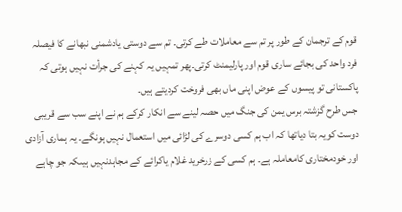قوم کے ترجمان کے طور پر تم سے معاملات طے کرتی۔ تم سے دوستی یادشمنی نبھانے کا فیصلہ فرد واحد کی بجائے ساری قوم اور پارلیمنٹ کرتی۔پھر تمہیں یہ کہنے کی جرأت نہیں ہوتی کہ پاکستانی تو پیسوں کے عوض اپنی ماں بھی فروخت کردیتے ہیں۔
جس طرح گزشتہ برس یمن کی جنگ میں حصہ لینے سے انکار کرکے ہم نے اپنے سب سے قریبی دوست کویہ بتا دیاتھا کہ اب ہم کسی دوسرے کی لڑائی میں استعمال نہیں ہونگے۔ یہ ہماری آزادی اور خودمختاری کامعاملہ ہے۔ ہم کسی کے زرخرید غلام یاکرائے کے مجاہدنہیں ہیںکہ جو چاہے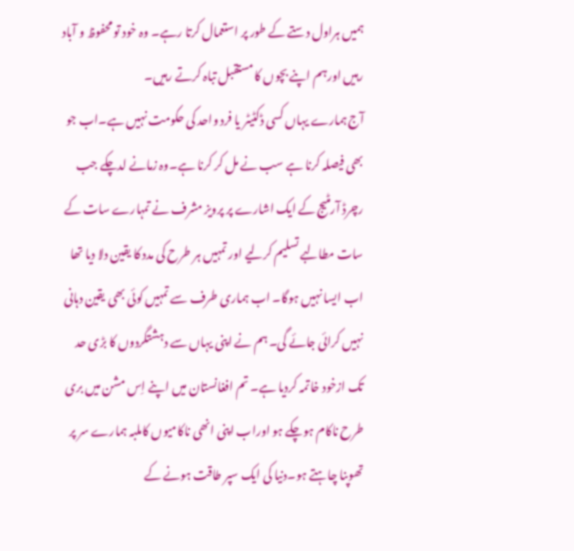ہمیں ہراول دستے کے طور پر استعمال کرتا رہے۔ وہ خود تو محفوظ و آباد رہیں اورہم اپنے بچوں کا مستقبل تباہ کرتے رہیں۔
آج ہمارے یہاں کسی ڈکٹیٹر یا فرد واحد کی حکومت نہیں ہے۔اب جو بھی فیصلہ کرنا ہے سب نے مل کر کرنا ہے۔وہ زمانے لدچکے جب رچرڈ آرمٹیج کے ایک اشارے پر پرویز مشرف نے تمہارے سات کے سات مطالبے تسلیم کرلیے اور تمہیں ہر طرح کی مدد کا یقین دلا دیا تھا اب ایسا نہیں ہوگا۔ اب ہماری طرف سے تمہیں کوئی بھی یقین دہانی نہیں کرائی جائے گی۔ ہم نے اپنی یہاں سے دہشتگردوں کا بڑی حد تک ازخود خاتمہ کردیا ہے۔ تم افغانستان میں اپنے اِس مشن میں بری طرح ناکام ہوچکے ہو اوراب اپنی انھی ناکامیوں کاملبہ ہمارے سر پر تھوپنا چاہتے ہو۔دنیا کی ایک سپر طاقت ہونے کے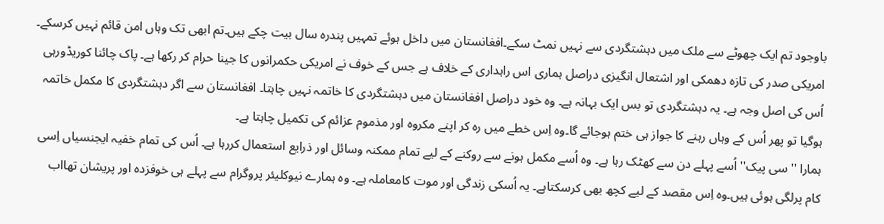باوجود تم ایک چھوٹے سے ملک میں دہشتگردی سے نہیں نمٹ سکے۔افغانستان میں داخل ہوئے تمہیں پندرہ سال بیت چکے ہیں۔تم ابھی تک وہاں امن قائم نہیں کرسکے۔
امریکی صدر کی تازہ دھمکی اور اشتعال انگیزی دراصل ہماری اس راہداری کے خلاف ہے جس کے خوف نے امریکی حکمرانوں کا جینا حرام کر رکھا ہے۔ پاک چائنا کوریڈورہی اُس کی اصل وجہ ہے۔ یہ دہشتگردی تو بس ایک بہانہ ہے۔ وہ خود دراصل افغانستان میں دہشتگردی کا خاتمہ نہیں چاہتا۔ افغانستان سے اگر دہشتگردی کا مکمل خاتمہ ہوگیا تو پھر اُس کے وہاں رہنے کا جواز ہی ختم ہوجائے گا۔وہ اِس خطے میں رہ کر اپنے مکروہ اور مذموم عزائم کی تکمیل چاہتا ہے۔
ہمارا ''سی پیک'' اُسے پہلے دن سے کھٹک رہا ہے۔ وہ اُسے مکمل ہونے سے روکنے کے لیے تمام ممکنہ وسائل اور ذرایع استعمال کررہا ہے۔ اُس کی تمام خفیہ ایجنسیاں اِسی کام پرلگی ہوئی ہیں۔وہ اِس مقصد کے لیے کچھ بھی کرسکتاہے۔ یہ اُسکی زندگی اور موت کامعاملہ ہے۔ وہ ہمارے نیوکلیئر پروگرام سے پہلے ہی خوفزدہ اور پریشان تھااب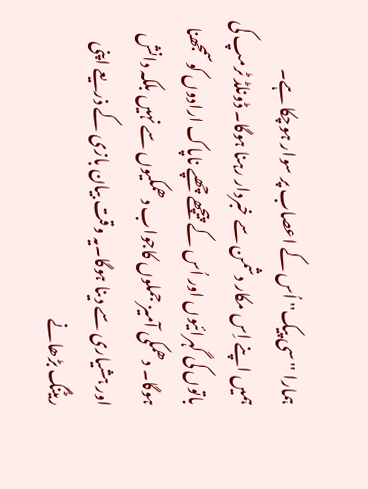ہمارا ''سی پیک'' اُس کے اعصاب پر سوار ہوچکا ہے۔
ہمیں اپنے اِس مکار دشمن سے خبردار رہنا ہوگا۔ ڈونلڈ ٹرمپ کی باتوں کی گہرائیوں اور اُس کے پیچھے چھپے ناپاک ارادوں کوسمجھنا ہوگا۔ دھمکی آمیز جملوں کاجواب دھمکیوں سے نہیں بلکہ دانش اور ہشیاری سے دینا ہوگا۔یہ وقت بیان بازی کے ذریعے اپنی ریٹنگ بڑھانے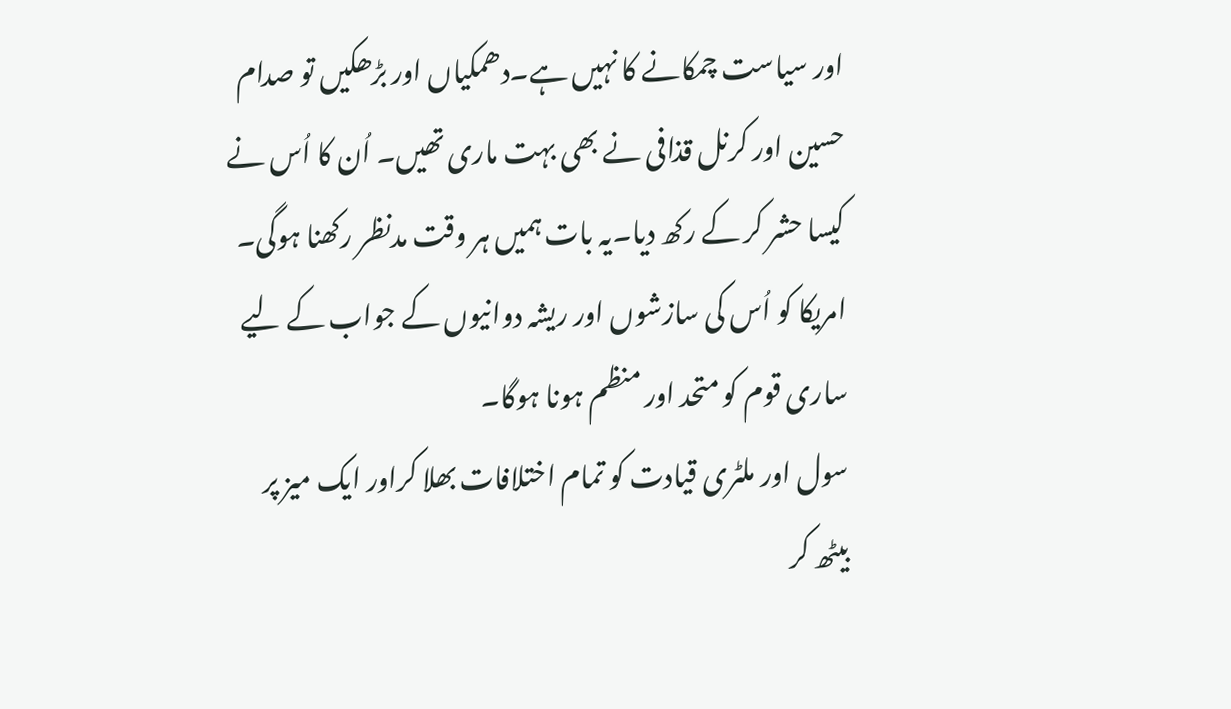اور سیاست چمکانے کا نہیں ہے۔دھمکیاں اور بڑھکیں تو صدام حسین اور کرنل قذافی نے بھی بہت ماری تھیں۔ اُن کا اُس نے کیسا حشر کر کے رکھ دیا۔یہ بات ہمیں ہر وقت مدنظر رکھنا ہوگی۔ امریکا کو اُس کی سازشوں اور ریشہ دوانیوں کے جواب کے لیے ساری قوم کو متحد اور منظم ہونا ہوگا۔
سول اور ملٹری قیادت کو تمام اختلافات بھلا کراور ایک میز پر بیٹھ کر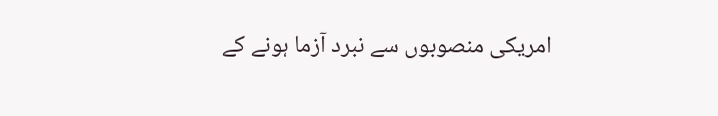امریکی منصوبوں سے نبرد آزما ہونے کے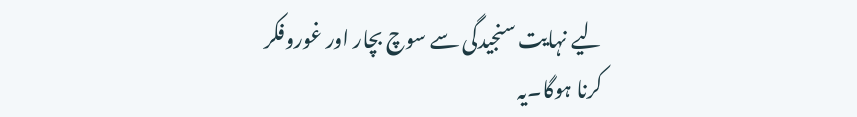لیے نہایت سنجیدگی سے سوچ بچار اور غوروفکر کرنا ہوگا۔یہ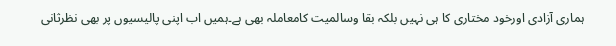ہماری آزادی اورخود مختاری کا ہی نہیں بلکہ بقا وسالمیت کامعاملہ بھی ہے۔ہمیں اب اپنی پالیسیوں پر بھی نظرثانی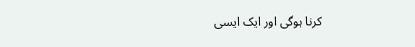کرنا ہوگی اور ایک ایسی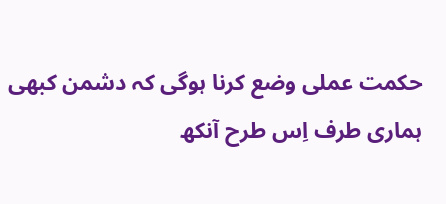حکمت عملی وضع کرنا ہوگی کہ دشمن کبھی ہماری طرف اِس طرح آنکھ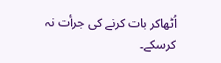اُٹھاکر بات کرنے کی جرأت نہ کرسکے۔